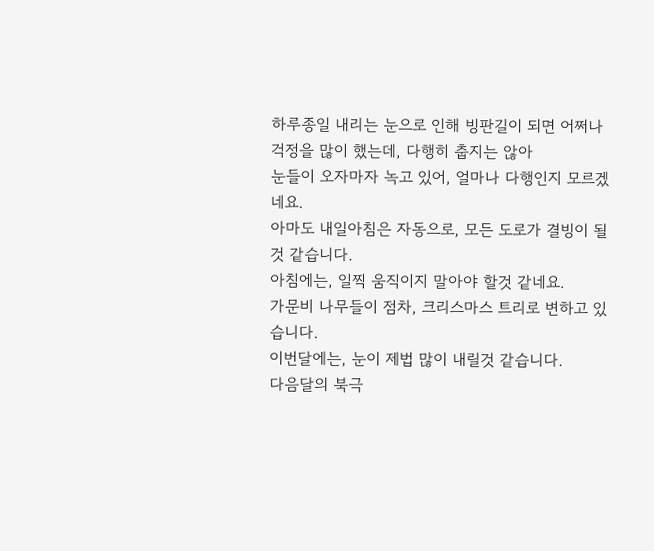하루종일 내리는 눈으로 인해 빙판길이 되면 어쩌나 걱정을 많이 했는데, 다행히 춥지는 않아
눈들이 오자마자 녹고 있어, 얼마나 다행인지 모르겠네요.
아마도 내일아침은 자동으로, 모든 도로가 결빙이 될것 같습니다.
아침에는, 일찍 움직이지 말아야 할것 같네요.
가문비 나무들이 점차, 크리스마스 트리로 변하고 있습니다.
이번달에는, 눈이 제법 많이 내릴것 같습니다.
다음달의 북극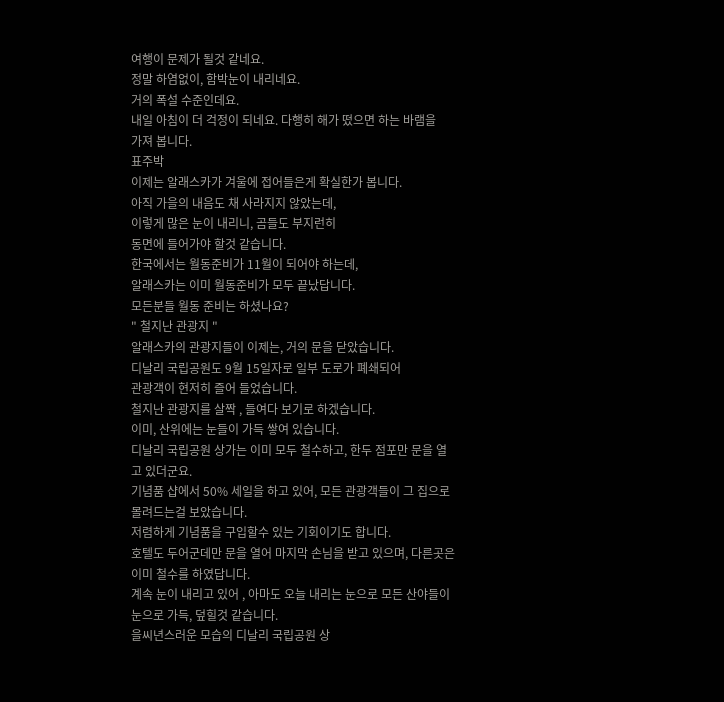여행이 문제가 될것 같네요.
정말 하염없이, 함박눈이 내리네요.
거의 폭설 수준인데요.
내일 아침이 더 걱정이 되네요. 다행히 해가 떴으면 하는 바램을
가져 봅니다.
표주박
이제는 알래스카가 겨울에 접어들은게 확실한가 봅니다.
아직 가을의 내음도 채 사라지지 않았는데,
이렇게 많은 눈이 내리니, 곰들도 부지런히
동면에 들어가야 할것 같습니다.
한국에서는 월동준비가 11월이 되어야 하는데,
알래스카는 이미 월동준비가 모두 끝났답니다.
모든분들 월동 준비는 하셨나요?
" 철지난 관광지 "
알래스카의 관광지들이 이제는, 거의 문을 닫았습니다.
디날리 국립공원도 9월 15일자로 일부 도로가 폐쇄되어
관광객이 현저히 즐어 들었습니다.
철지난 관광지를 살짝 , 들여다 보기로 하겠습니다.
이미, 산위에는 눈들이 가득 쌓여 있습니다.
디날리 국립공원 상가는 이미 모두 철수하고, 한두 점포만 문을 열고 있더군요.
기념품 샵에서 50% 세일을 하고 있어, 모든 관광객들이 그 집으로 몰려드는걸 보았습니다.
저렴하게 기념품을 구입할수 있는 기회이기도 합니다.
호텔도 두어군데만 문을 열어 마지막 손님을 받고 있으며, 다른곳은 이미 철수를 하였답니다.
계속 눈이 내리고 있어 , 아마도 오늘 내리는 눈으로 모든 산야들이 눈으로 가득, 덮힐것 같습니다.
을씨년스러운 모습의 디날리 국립공원 상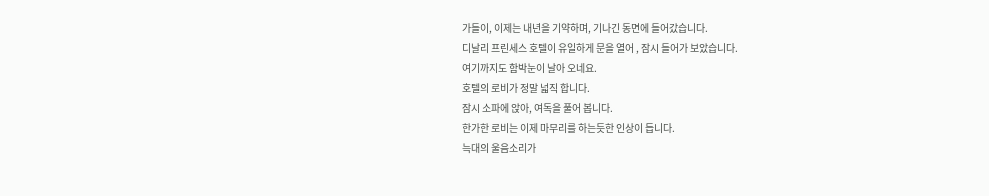가들이, 이제는 내년을 기약하며, 기나긴 동면에 들어갔습니다.
디날리 프린세스 호텔이 유일하게 문을 열어 , 잠시 들어가 보았습니다.
여기까지도 함박눈이 날아 오네요.
호텔의 로비가 정말 넓직 합니다.
잠시 소파에 앉아, 여독을 풀어 봅니다.
한가한 로비는 이제 마무리를 하는듯한 인상이 듭니다.
늑대의 울음소리가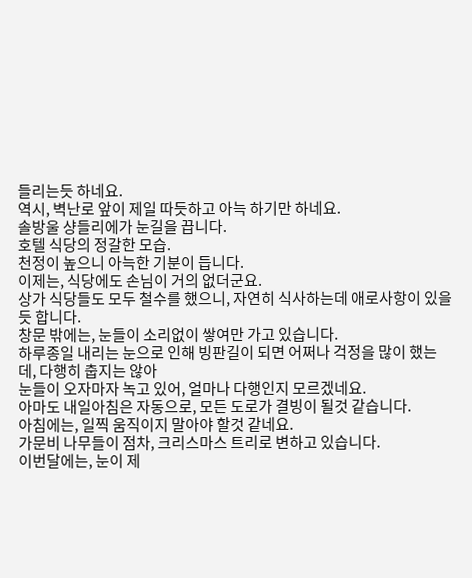들리는듯 하네요.
역시, 벽난로 앞이 제일 따듯하고 아늑 하기만 하네요.
솔방울 샹들리에가 눈길을 끕니다.
호텔 식당의 정갈한 모습.
천정이 높으니 아늑한 기분이 듭니다.
이제는, 식당에도 손님이 거의 없더군요.
상가 식당들도 모두 철수를 했으니, 자연히 식사하는데 애로사항이 있을듯 합니다.
창문 밖에는, 눈들이 소리없이 쌓여만 가고 있습니다.
하루종일 내리는 눈으로 인해 빙판길이 되면 어쩌나 걱정을 많이 했는데, 다행히 춥지는 않아
눈들이 오자마자 녹고 있어, 얼마나 다행인지 모르겠네요.
아마도 내일아침은 자동으로, 모든 도로가 결빙이 될것 같습니다.
아침에는, 일찍 움직이지 말아야 할것 같네요.
가문비 나무들이 점차, 크리스마스 트리로 변하고 있습니다.
이번달에는, 눈이 제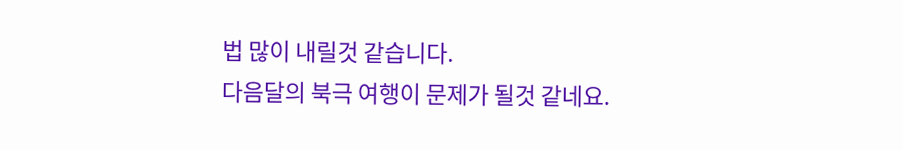법 많이 내릴것 같습니다.
다음달의 북극 여행이 문제가 될것 같네요.